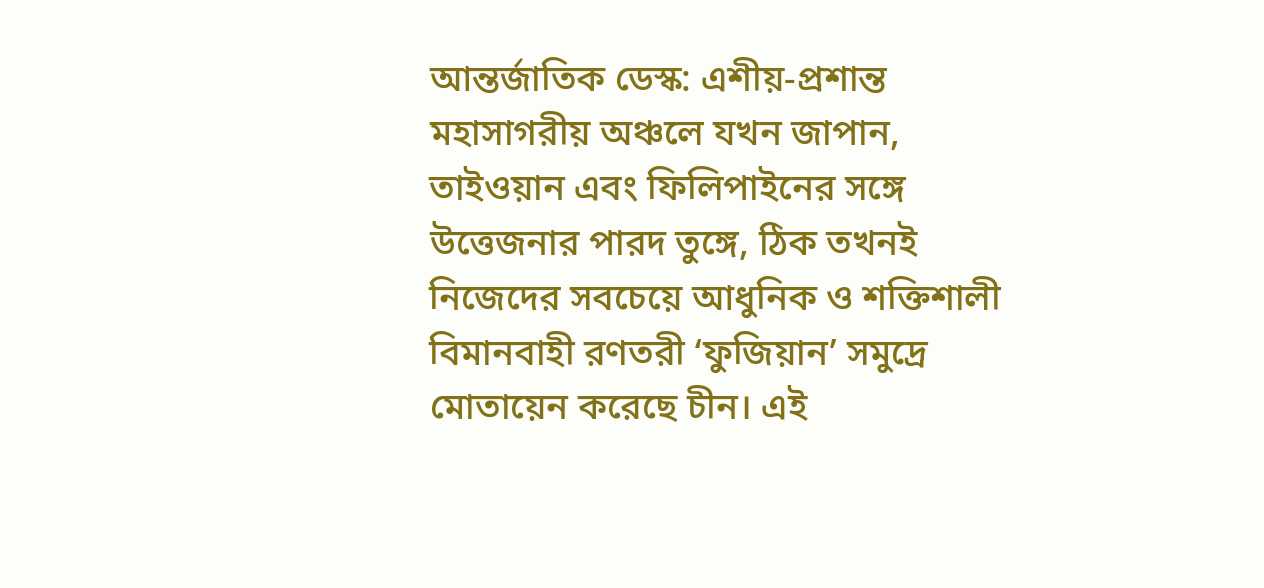আন্তর্জাতিক ডেস্ক: এশীয়-প্রশান্ত মহাসাগরীয় অঞ্চলে যখন জাপান, তাইওয়ান এবং ফিলিপাইনের সঙ্গে উত্তেজনার পারদ তুঙ্গে, ঠিক তখনই নিজেদের সবচেয়ে আধুনিক ও শক্তিশালী বিমানবাহী রণতরী ‘ফুজিয়ান’ সমুদ্রে মোতায়েন করেছে চীন। এই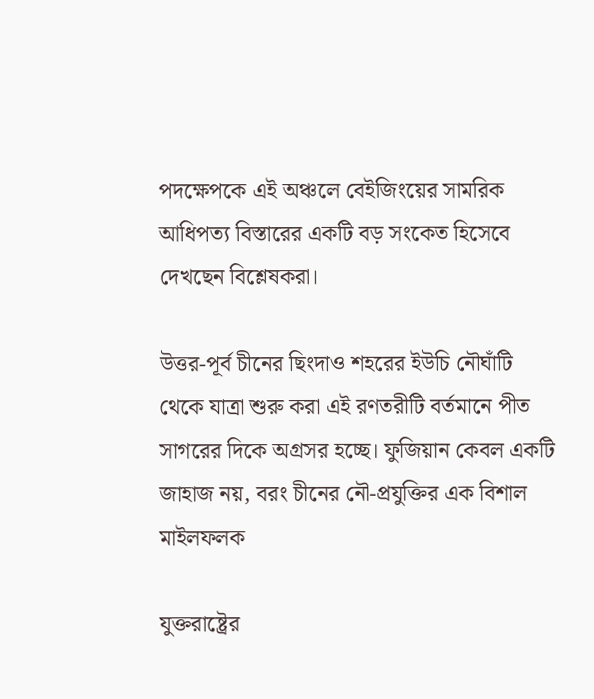পদক্ষেপকে এই অঞ্চলে বেইজিংয়ের সামরিক আধিপত্য বিস্তারের একটি বড় সংকেত হিসেবে দেখছেন বিশ্লেষকরা।

উত্তর-পূর্ব চীনের ছিংদাও শহরের ইউচি নৌঘাঁটি থেকে যাত্রা শুরু করা এই রণতরীটি বর্তমানে পীত সাগরের দিকে অগ্রসর হচ্ছে। ফুজিয়ান কেবল একটি জাহাজ নয়, বরং চীনের নৌ-প্রযুক্তির এক বিশাল মাইলফলক

যুক্তরাষ্ট্রের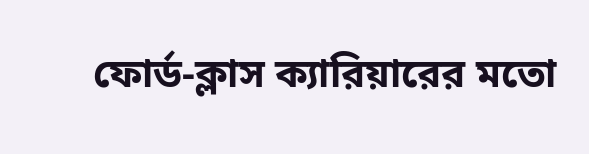ফোর্ড-ক্লাস ক্যারিয়ারের মতো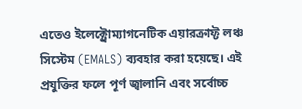এতেও ইলেক্ট্রোম্যাগনেটিক এয়ারক্রাফ্ট লঞ্চ সিস্টেম (EMALS) ব্যবহার করা হয়েছে। এই প্রযুক্তির ফলে পূর্ণ জ্বালানি এবং সর্বোচ্চ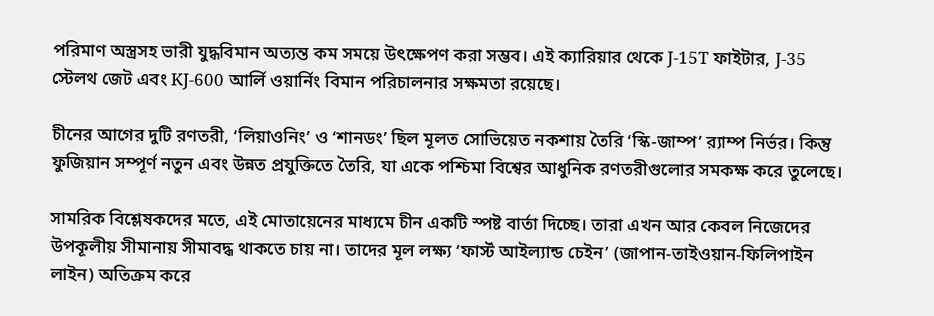পরিমাণ অস্ত্রসহ ভারী যুদ্ধবিমান অত্যন্ত কম সময়ে উৎক্ষেপণ করা সম্ভব। এই ক্যারিয়ার থেকে J-15T ফাইটার, J-35 স্টেলথ জেট এবং KJ-600 আর্লি ওয়ার্নিং বিমান পরিচালনার সক্ষমতা রয়েছে।

চীনের আগের দুটি রণতরী, ‘লিয়াওনিং’ ও ‘শানডং’ ছিল মূলত সোভিয়েত নকশায় তৈরি ‘স্কি-জাম্প’ র‍্যাম্প নির্ভর। কিন্তু ফুজিয়ান সম্পূর্ণ নতুন এবং উন্নত প্রযুক্তিতে তৈরি, যা একে পশ্চিমা বিশ্বের আধুনিক রণতরীগুলোর সমকক্ষ করে তুলেছে।

সামরিক বিশ্লেষকদের মতে, এই মোতায়েনের মাধ্যমে চীন একটি স্পষ্ট বার্তা দিচ্ছে। তারা এখন আর কেবল নিজেদের উপকূলীয় সীমানায় সীমাবদ্ধ থাকতে চায় না। তাদের মূল লক্ষ্য ‘ফার্স্ট আইল্যান্ড চেইন’ (জাপান-তাইওয়ান-ফিলিপাইন লাইন) অতিক্রম করে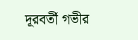দূরবর্তী গভীর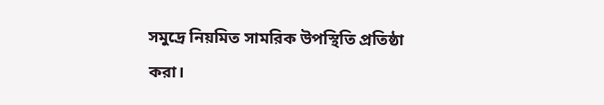সমুদ্রে নিয়মিত সামরিক উপস্থিতি প্রতিষ্ঠা করা।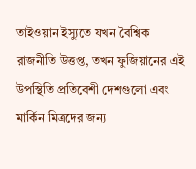তাইওয়ান ইস্যুতে যখন বৈশ্বিক রাজনীতি উত্তপ্ত, তখন ফুজিয়ানের এই উপস্থিতি প্রতিবেশী দেশগুলো এবং মার্কিন মিত্রদের জন্য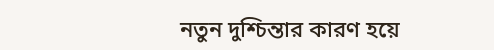নতুন দুশ্চিন্তার কারণ হয়ে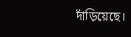দাঁড়িয়েছে।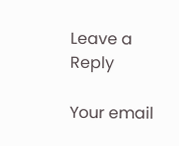Leave a Reply

Your email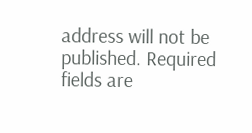address will not be published. Required fields are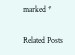marked *

Related Posts